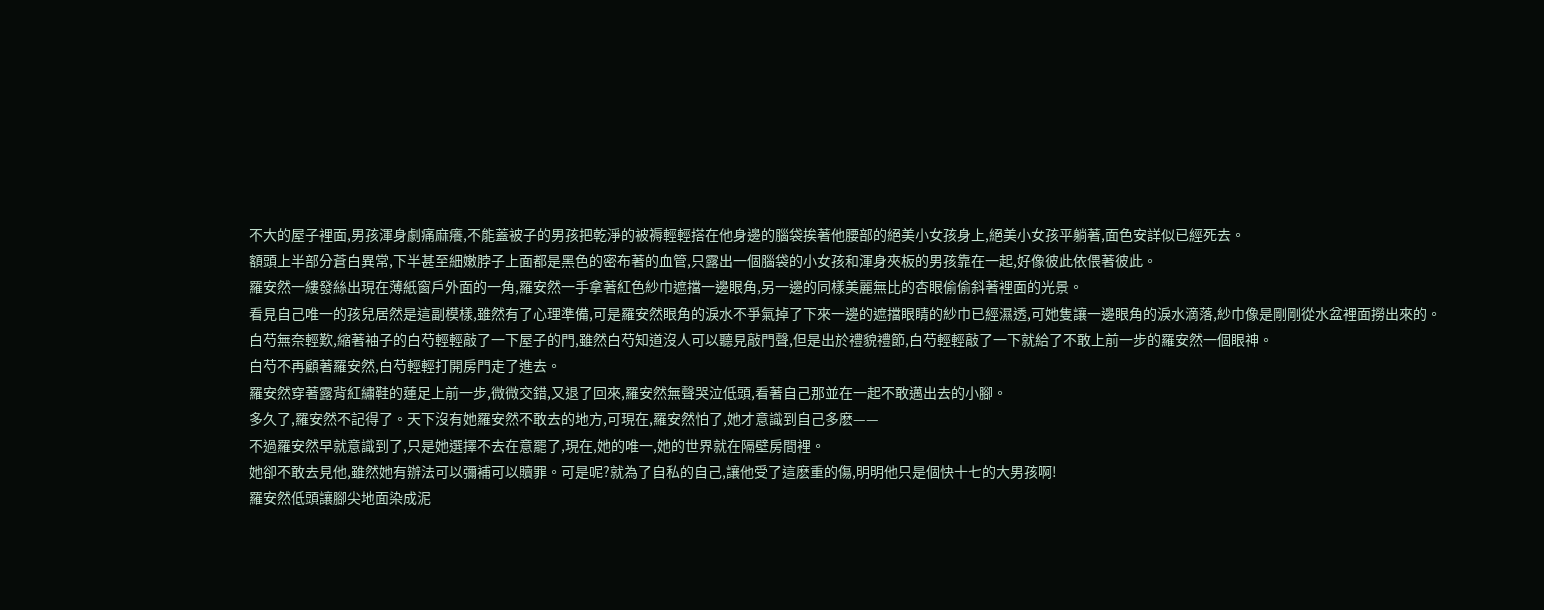不大的屋子裡面,男孩渾身劇痛麻癢,不能蓋被子的男孩把乾淨的被褥輕輕搭在他身邊的腦袋挨著他腰部的絕美小女孩身上,絕美小女孩平躺著,面色安詳似已經死去。
額頭上半部分蒼白異常,下半甚至細嫩脖子上面都是黑色的密布著的血管,只露出一個腦袋的小女孩和渾身夾板的男孩靠在一起,好像彼此依偎著彼此。
羅安然一縷發絲出現在薄紙窗戶外面的一角,羅安然一手拿著紅色紗巾遮擋一邊眼角,另一邊的同樣美麗無比的杏眼偷偷斜著裡面的光景。
看見自己唯一的孩兒居然是這副模樣,雖然有了心理準備,可是羅安然眼角的淚水不爭氣掉了下來一邊的遮擋眼睛的紗巾已經濕透,可她隻讓一邊眼角的淚水滴落,紗巾像是剛剛從水盆裡面撈出來的。
白芍無奈輕歎,縮著袖子的白芍輕輕敲了一下屋子的門,雖然白芍知道沒人可以聽見敲門聲,但是出於禮貌禮節,白芍輕輕敲了一下就給了不敢上前一步的羅安然一個眼神。
白芍不再顧著羅安然,白芍輕輕打開房門走了進去。
羅安然穿著露背紅繡鞋的蓮足上前一步,微微交錯,又退了回來,羅安然無聲哭泣低頭,看著自己那並在一起不敢邁出去的小腳。
多久了,羅安然不記得了。天下沒有她羅安然不敢去的地方,可現在,羅安然怕了,她才意識到自己多麽——
不過羅安然早就意識到了,只是她選擇不去在意罷了,現在,她的唯一,她的世界就在隔壁房間裡。
她卻不敢去見他,雖然她有辦法可以彌補可以贖罪。可是呢?就為了自私的自己,讓他受了這麽重的傷,明明他只是個快十七的大男孩啊!
羅安然低頭讓腳尖地面染成泥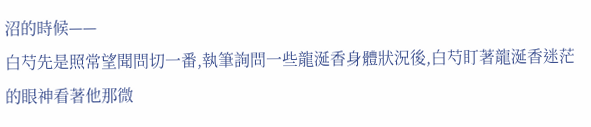沼的時候——
白芍先是照常望聞問切一番,執筆詢問一些龍涎香身體狀況後,白芍盯著龍涎香迷茫的眼神看著他那微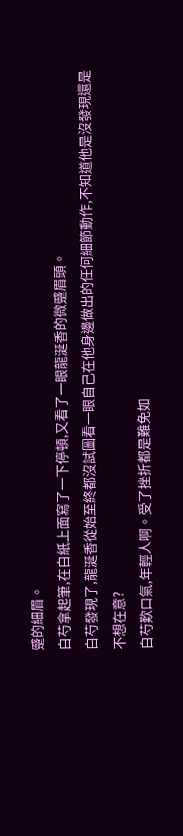蹙的細眉。
白芍拿起筆,在白紙上面寫了一下停頓,又看了一眼龍涎香的微蹙眉頭。
白芍發現了,龍涎香從始至終都沒試圖看一眼自己在他身邊做出的任何細節動作,不知道他是沒發現還是不想在意?
白芍歎口氣,年輕人啊。受了挫折都是難免如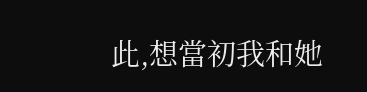此,想當初我和她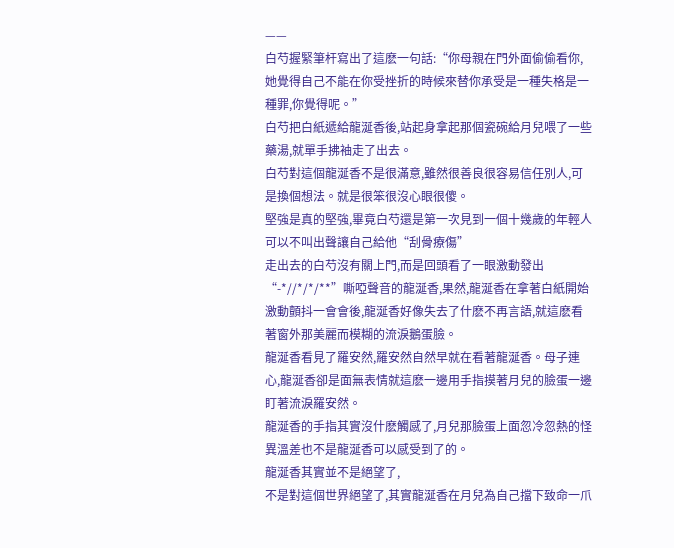——
白芍握緊筆杆寫出了這麽一句話:“你母親在門外面偷偷看你,她覺得自己不能在你受挫折的時候來替你承受是一種失格是一種罪,你覺得呢。”
白芍把白紙遞給龍涎香後,站起身拿起那個瓷碗給月兒喂了一些藥湯,就單手拂袖走了出去。
白芍對這個龍涎香不是很滿意,雖然很善良很容易信任別人,可是換個想法。就是很笨很沒心眼很傻。
堅強是真的堅強,畢竟白芍還是第一次見到一個十幾歲的年輕人可以不叫出聲讓自己給他“刮骨療傷”
走出去的白芍沒有關上門,而是回頭看了一眼激動發出“-*//*/*/**”嘶啞聲音的龍涎香,果然,龍涎香在拿著白紙開始激動顫抖一會會後,龍涎香好像失去了什麽不再言語,就這麽看著窗外那美麗而模糊的流淚鵝蛋臉。
龍涎香看見了羅安然,羅安然自然早就在看著龍涎香。母子連心,龍涎香卻是面無表情就這麽一邊用手指摸著月兒的臉蛋一邊盯著流淚羅安然。
龍涎香的手指其實沒什麽觸感了,月兒那臉蛋上面忽冷忽熱的怪異溫差也不是龍涎香可以感受到了的。
龍涎香其實並不是絕望了,
不是對這個世界絕望了,其實龍涎香在月兒為自己擋下致命一爪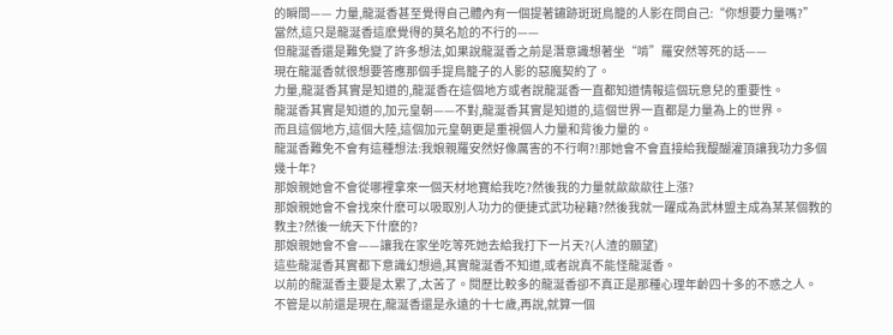的瞬間—— 力量,龍涎香甚至覺得自己體內有一個提著鏽跡斑斑鳥籠的人影在問自己:“你想要力量嗎?”
當然,這只是龍涎香這麽覺得的莫名尬的不行的——
但龍涎香還是難免變了許多想法,如果說龍涎香之前是潛意識想著坐“啃”羅安然等死的話——
現在龍涎香就很想要答應那個手提鳥籠子的人影的惡魔契約了。
力量,龍涎香其實是知道的,龍涎香在這個地方或者說龍涎香一直都知道情報這個玩意兒的重要性。
龍涎香其實是知道的,加元皇朝——不對,龍涎香其實是知道的,這個世界一直都是力量為上的世界。
而且這個地方,這個大陸,這個加元皇朝更是重視個人力量和背後力量的。
龍涎香難免不會有這種想法:我娘親羅安然好像厲害的不行啊?!那她會不會直接給我醍醐灌頂讓我功力多個幾十年?
那娘親她會不會從哪裡拿來一個天材地寶給我吃?然後我的力量就歘歘歘往上漲?
那娘親她會不會找來什麽可以吸取別人功力的便捷式武功秘籍?然後我就一躍成為武林盟主成為某某個教的教主?然後一統天下什麽的?
那娘親她會不會——讓我在家坐吃等死她去給我打下一片天?(人渣的願望)
這些龍涎香其實都下意識幻想過,其實龍涎香不知道,或者說真不能怪龍涎香。
以前的龍涎香主要是太累了,太苦了。閱歷比較多的龍涎香卻不真正是那種心理年齡四十多的不惑之人。
不管是以前還是現在,龍涎香還是永遠的十七歲,再說,就算一個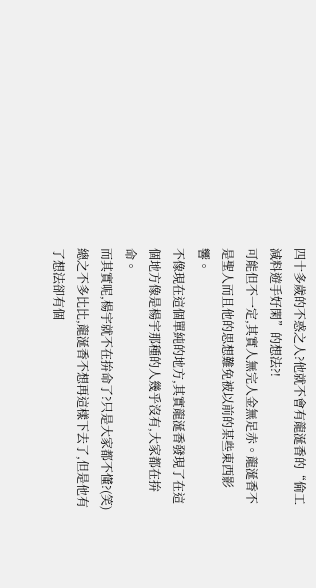四十多歲的不惑之人?他就不會有龍涎香的“偷工減料遊手好閑”的想法?!
可能但不一定,其實人無完人金無足赤。龍涎香不是聖人而且他的思想難免被以前的某些東西影響。
不像現在這個單純的地方,其實龍涎香發現了在這個地方像是楊宇那種的人幾乎沒有,大家都在拚命。
而其實呢,楊宇就不在拚命了?只是大家都不懂?(笑)
總之不多比比,龍涎香不想再這樣下去了,但是他有了想法卻有個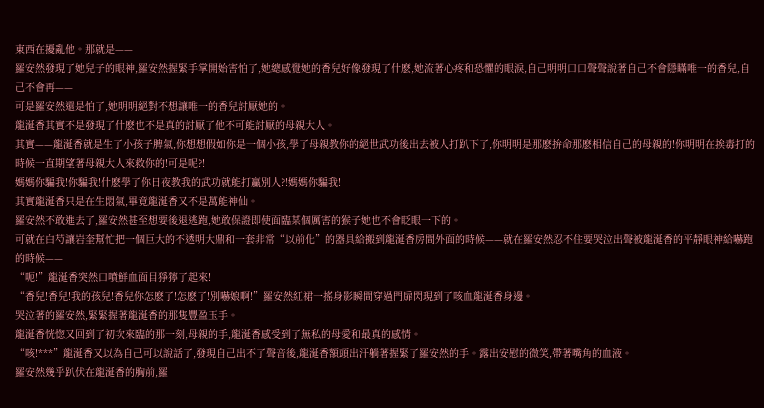東西在擾亂他。那就是——
羅安然發現了她兒子的眼神,羅安然握緊手掌開始害怕了,她總感覺她的香兒好像發現了什麽,她流著心疼和恐懼的眼淚,自己明明口口聲聲說著自己不會隱瞞唯一的香兒,自己不會再——
可是羅安然還是怕了,她明明絕對不想讓唯一的香兒討厭她的。
龍涎香其實不是發現了什麽也不是真的討厭了他不可能討厭的母親大人。
其實——龍涎香就是生了小孩子脾氣,你想想假如你是一個小孩,學了母親教你的絕世武功後出去被人打趴下了,你明明是那麽拚命那麽相信自己的母親的!你明明在挨毒打的時候一直期望著母親大人來救你的!可是呢?!
媽媽你騙我!你騙我!什麽學了你日夜教我的武功就能打贏別人?!媽媽你騙我!
其實龍涎香只是在生悶氣,畢竟龍涎香又不是萬能神仙。
羅安然不敢進去了,羅安然甚至想要後退逃跑,她敢保證即使面臨某個厲害的猴子她也不會眨眼一下的。
可就在白芍讓岩奎幫忙把一個巨大的不透明大鼎和一套非常“以前化”的器具給搬到龍涎香房間外面的時候——就在羅安然忍不住要哭泣出聲被龍涎香的平靜眼神給嚇跑的時候——
“呃!”龍涎香突然口噴鮮血面目猙獰了起來!
“香兒!香兒!我的孩兒!香兒你怎麽了!怎麽了!別嚇娘啊!”羅安然紅裙一搖身影瞬間穿過門扉閃現到了咳血龍涎香身邊。
哭泣著的羅安然,緊緊握著龍涎香的那隻豐盈玉手。
龍涎香恍惚又回到了初次來臨的那一刻,母親的手,龍涎香感受到了無私的母愛和最真的感情。
“咳!***”龍涎香又以為自己可以說話了,發現自己出不了聲音後,龍涎香額頭出汗躺著握緊了羅安然的手。露出安慰的微笑,帶著嘴角的血液。
羅安然幾乎趴伏在龍涎香的胸前,羅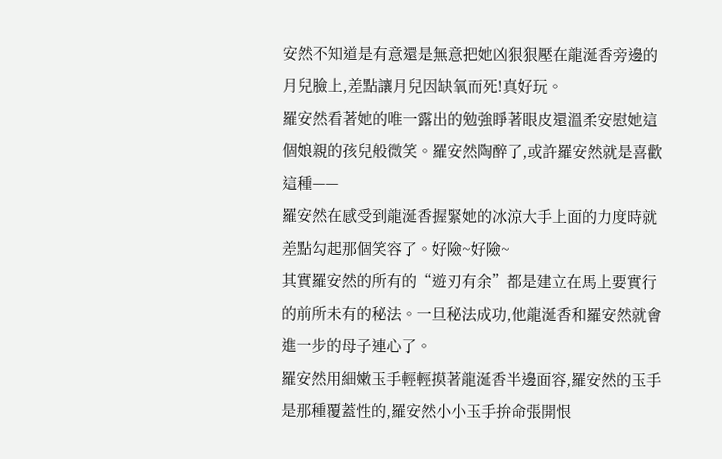安然不知道是有意還是無意把她凶狠狠壓在龍涎香旁邊的月兒臉上,差點讓月兒因缺氧而死!真好玩。
羅安然看著她的唯一露出的勉強睜著眼皮還溫柔安慰她這個娘親的孩兒般微笑。羅安然陶醉了,或許羅安然就是喜歡這種——
羅安然在感受到龍涎香握緊她的冰涼大手上面的力度時就差點勾起那個笑容了。好險~好險~
其實羅安然的所有的“遊刃有余”都是建立在馬上要實行的前所未有的秘法。一旦秘法成功,他龍涎香和羅安然就會進一步的母子連心了。
羅安然用細嫩玉手輕輕摸著龍涎香半邊面容,羅安然的玉手是那種覆蓋性的,羅安然小小玉手拚命張開恨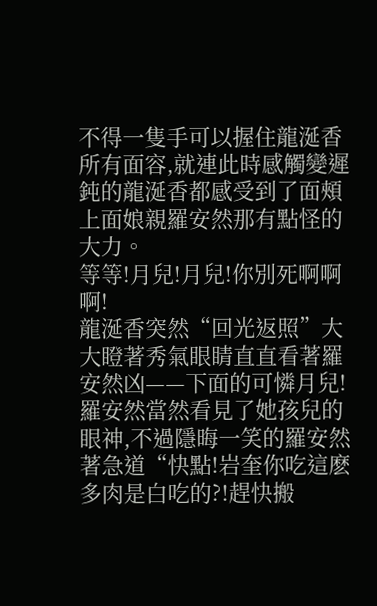不得一隻手可以握住龍涎香所有面容,就連此時感觸變遲鈍的龍涎香都感受到了面頰上面娘親羅安然那有點怪的大力。
等等!月兒!月兒!你別死啊啊啊!
龍涎香突然“回光返照”大大瞪著秀氣眼睛直直看著羅安然凶——下面的可憐月兒!
羅安然當然看見了她孩兒的眼神,不過隱晦一笑的羅安然著急道“快點!岩奎你吃這麽多肉是白吃的?!趕快搬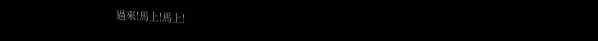過來!馬上!馬上!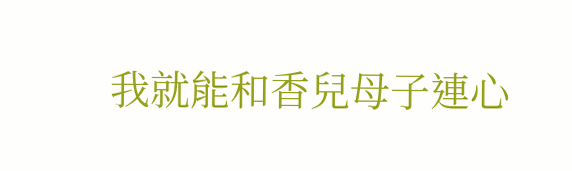我就能和香兒母子連心